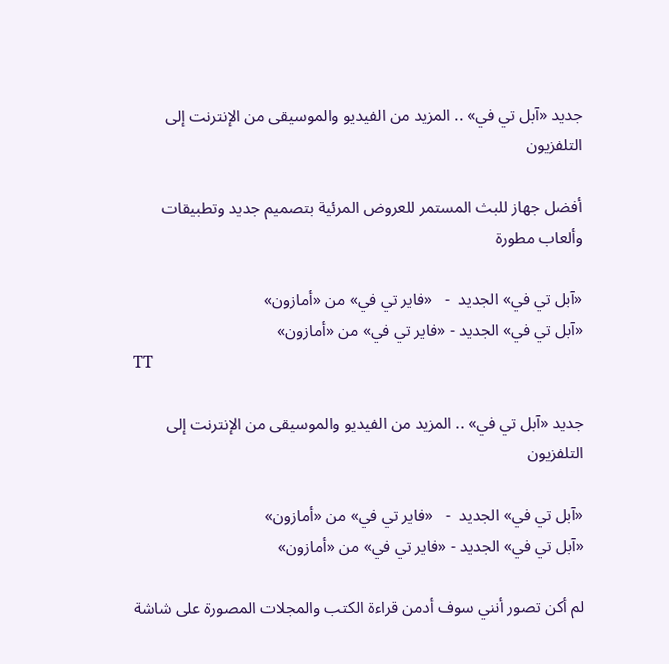جديد «آبل تي في» .. المزيد من الفيديو والموسيقى من الإنترنت إلى التلفزيون

أفضل جهاز للبث المستمر للعروض المرئية بتصميم جديد وتطبيقات وألعاب مطورة

«آبل تي في» الجديد  -   «فاير تي في» من «أمازون»
«آبل تي في» الجديد - «فاير تي في» من «أمازون»
TT

جديد «آبل تي في» .. المزيد من الفيديو والموسيقى من الإنترنت إلى التلفزيون

«آبل تي في» الجديد  -   «فاير تي في» من «أمازون»
«آبل تي في» الجديد - «فاير تي في» من «أمازون»

لم أكن تصور أنني سوف أدمن قراءة الكتب والمجلات المصورة على شاشة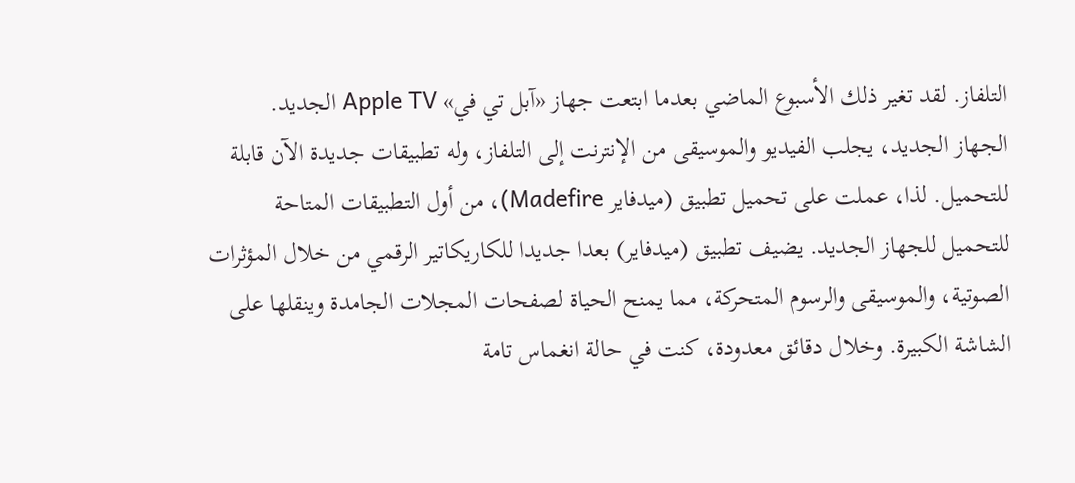التلفاز. لقد تغير ذلك الأسبوع الماضي بعدما ابتعت جهاز «آبل تي في» Apple TV الجديد.
الجهاز الجديد، يجلب الفيديو والموسيقى من الإنترنت إلى التلفاز، وله تطبيقات جديدة الآن قابلة للتحميل. لذا، عملت على تحميل تطبيق (ميدفاير Madefire)، من أول التطبيقات المتاحة للتحميل للجهاز الجديد. يضيف تطبيق (ميدفاير) بعدا جديدا للكاريكاتير الرقمي من خلال المؤثرات الصوتية، والموسيقى والرسوم المتحركة، مما يمنح الحياة لصفحات المجلات الجامدة وينقلها على الشاشة الكبيرة. وخلال دقائق معدودة، كنت في حالة انغماس تامة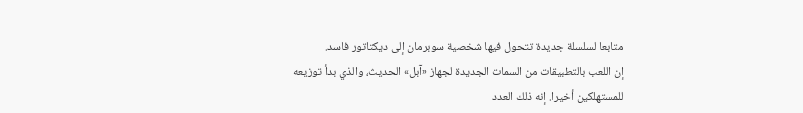متابعا لسلسلة جديدة تتحول فيها شخصية سوبرمان إلى ديكتاتور فاسد.
إن اللعب بالتطبيقات من السمات الجديدة لجهاز «آبل» الحديث، والذي بدأ توزيعه للمستهلكين أخيرا. إنه ذلك العدد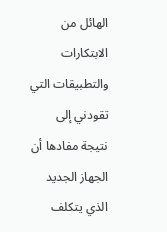الهائل من الابتكارات والتطبيقات التي تقودني إلى نتيجة مفادها أن الجهاز الجديد الذي يتكلف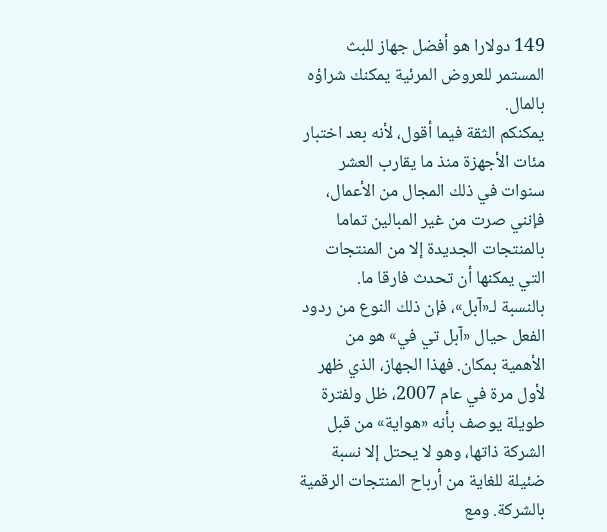149 دولارا هو أفضل جهاز للبث المستمر للعروض المرئية يمكنك شراؤه بالمال.
يمكنكم الثقة فيما أقول، لأنه بعد اختبار مئات الأجهزة منذ ما يقارب العشر سنوات في ذلك المجال من الأعمال، فإنني صرت من غير المبالين تماما بالمنتجات الجديدة إلا من المنتجات التي يمكنها أن تحدث فارقا ما.
بالنسبة لـ«آبل»، فإن ذلك النوع من ردود الفعل حيال «آبل تي في» هو من الأهمية بمكان. فهذا الجهاز، الذي ظهر لأول مرة في عام 2007، ظل ولفترة طويلة يوصف بأنه «هواية» من قبل الشركة ذاتها، وهو لا يحتل إلا نسبة ضئيلة للغاية من أرباح المنتجات الرقمية بالشركة. ومع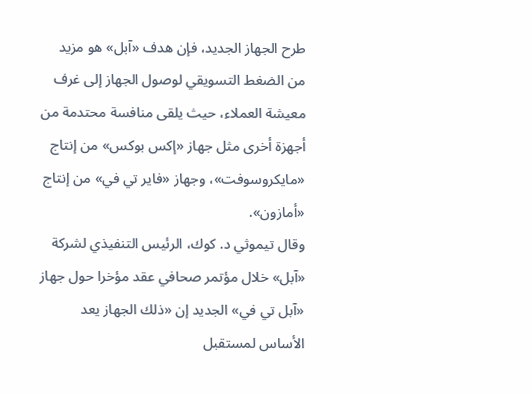طرح الجهاز الجديد، فإن هدف «آبل» هو مزيد من الضغط التسويقي لوصول الجهاز إلى غرف معيشة العملاء، حيث يلقى منافسة محتدمة من أجهزة أخرى مثل جهاز «إكس بوكس» من إنتاج «مايكروسوفت»، وجهاز «فاير تي في» من إنتاج «أمازون».
وقال تيموثي د. كوك، الرئيس التنفيذي لشركة «آبل» خلال مؤتمر صحافي عقد مؤخرا حول جهاز «آبل تي في» الجديد إن «ذلك الجهاز يعد الأساس لمستقبل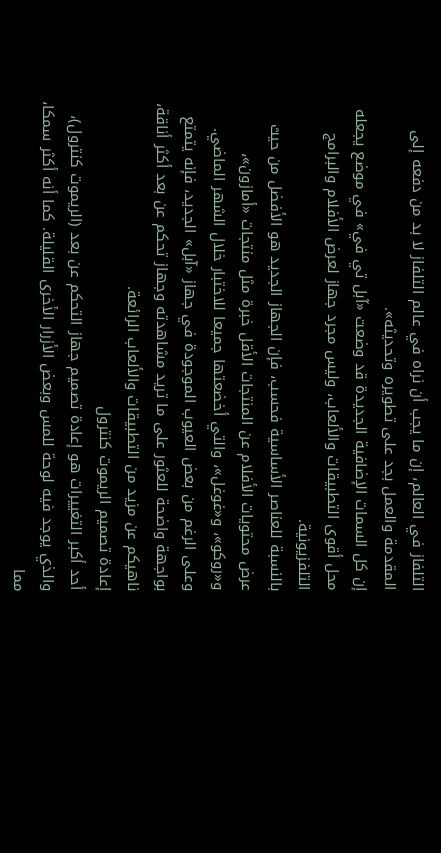التلفاز في العالم، إن ما يجب أن نراه في عالم التلفاز لا بد من دفعه إلى المقدمة والعمل بجد على تطويره وتحديثه».
إن كل السمات الإضافية الجديدة قد وضعت «آبل تي في» في موضع يجعله محل أقوى التطبيقات والألعاب، وليس مجرد جهاز لعرض الأفلام والبرامج التلفزيونية.
بالنسبة للعناصر الأساسية فحسب، فإن الجهاز الجديد هو الأفضل من حيث عرض محتويات الأفلام عن المنتجات الأقل خبرة مثل منتجات «أمازون»، و«روكو»، و«غوغل»، والتي أخضعتها جميعا للاختبار خلال الشهر الماضي. وعلى الرغم من بعض العيوب الموجودة في جهاز «آبل» الجديد، فإنه يتمتع بواجهة واضحة للعثور على ما تريد مشاهدته وجهاز تحكم عن بعد أكثر أناقة، ناهيكم عن مزيد من التطبيقات والألعاب الرائعة.
إعادة تصميم الريموت كنترول
أحد أكبر التغييرات هو إعادة تصميم جهاز التحكم عن بعد (الريموت كنترول)، والذي يوجد فيه لوحة للمس وبعض الأزرار الأخرى القليلة. كما أنه أكثر سمكا، مما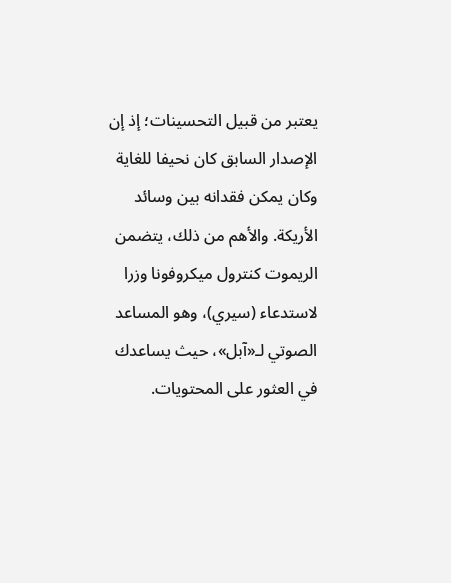يعتبر من قبيل التحسينات؛ إذ إن الإصدار السابق كان نحيفا للغاية وكان يمكن فقدانه بين وسائد الأريكة. والأهم من ذلك، يتضمن الريموت كنترول ميكروفونا وزرا لاستدعاء (سيري)، وهو المساعد الصوتي لـ«آبل»، حيث يساعدك في العثور على المحتويات.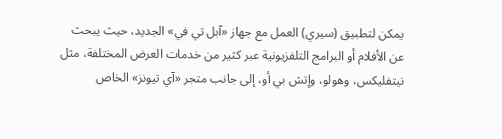يمكن لتطبيق (سيري) العمل مع جهاز «آبل تي في» الجديد، حيث يبحث عن الأفلام أو البرامج التلفزيونية عبر كثير من خدمات العرض المختلفة، مثل نيتفليكس، وهولو، وإتش بي أو، إلى جانب متجر «آي تيونز» الخاص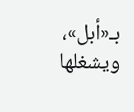بـ«أبل»، ويشغلها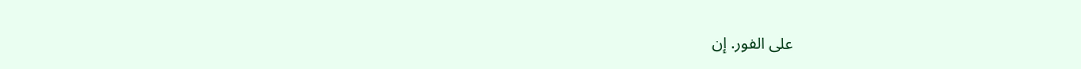على الفور. إن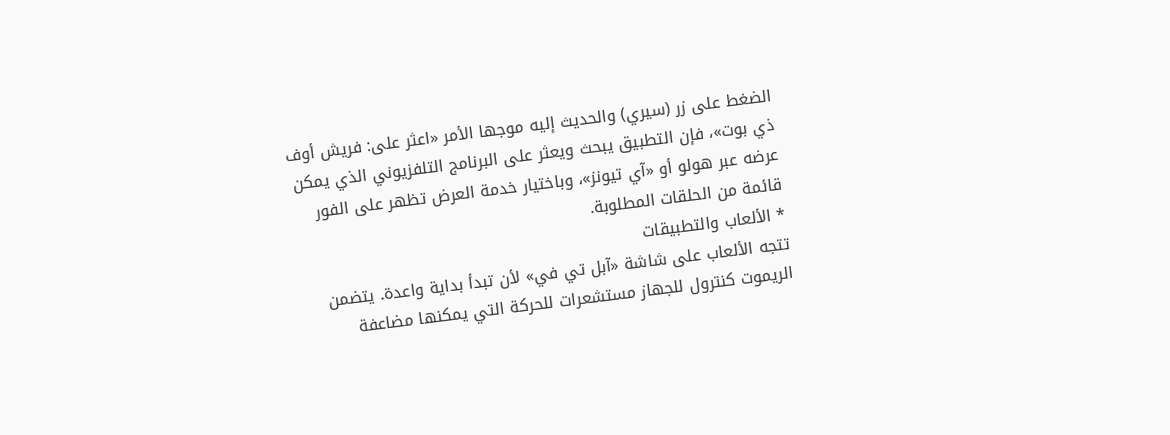الضغط على زر (سيري) والحديث إليه موجها الأمر «اعثر على: فريش أوف ذي بوت»، فإن التطبيق يبحث ويعثر على البرنامج التلفزيوني الذي يمكن عرضه عبر هولو أو «آي تيونز»، وباختيار خدمة العرض تظهر على الفور قائمة من الحلقات المطلوبة.
* الألعاب والتطبيقات
تتجه الألعاب على شاشة «آبل تي في» لأن تبدأ بداية واعدة. يتضمن الريموت كنترول للجهاز مستشعرات للحركة التي يمكنها مضاعفة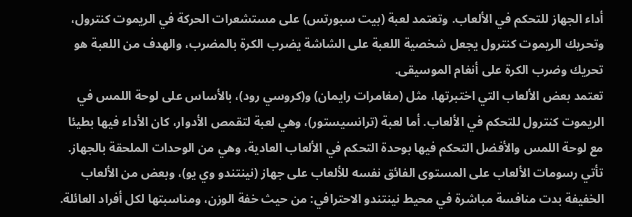أداء الجهاز للتحكم في الألعاب. وتعتمد لعبة (بيت سبورتس) على مستشعرات الحركة في الريموت كنترول، وتحريك الريموت كنترول يجعل شخصية اللعبة على الشاشة يضرب الكرة بالمضرب، والهدف من اللعبة هو تحريك وضرب الكرة على أنغام الموسيقى.
تعتمد بعض الألعاب التي اختبرتها، مثل (مغامرات رايمان) و(كروسي رود)، بالأساس على لوحة اللمس في الريموت كنترول للتحكم في الألعاب. أما لعبة (ترانسيستور)، وهي لعبة لتقمص الأدوار، كان الأداء فيها بطيئا مع لوحة اللمس والأفضل التحكم فيها بوحدة التحكم في الألعاب العادية، وهي من الوحدات الملحقة بالجهاز.
تأتي رسومات الألعاب على المستوى الفائق نفسه للألعاب على جهاز (نينتندو وي يو)، وبعض من الألعاب الخفيفة بدت منافسة مباشرة في محيط نينتندو الاحترافي: من حيث خفة الوزن، ومناسبتها لكل أفراد العائلة.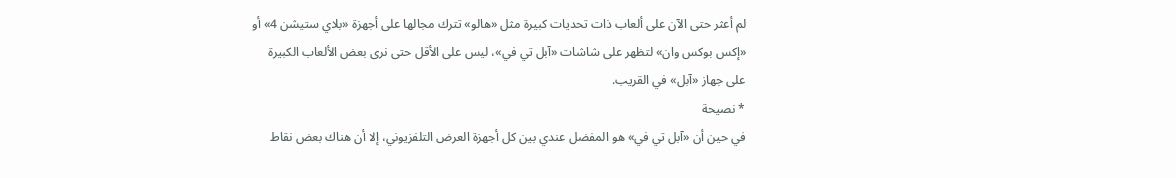لم أعثر حتى الآن على ألعاب ذات تحديات كبيرة مثل «هالو» تترك مجالها على أجهزة «بلاي ستيشن 4» أو «إكس بوكس وان» لتظهر على شاشات «آبل تي في»، ليس على الأقل حتى نرى بعض الألعاب الكبيرة على جهاز «آبل» في القريب.
* نصيحة
في حين أن «آبل تي في» هو المفضل عندي بين كل أجهزة العرض التلفزيوني، إلا أن هناك بعض نقاط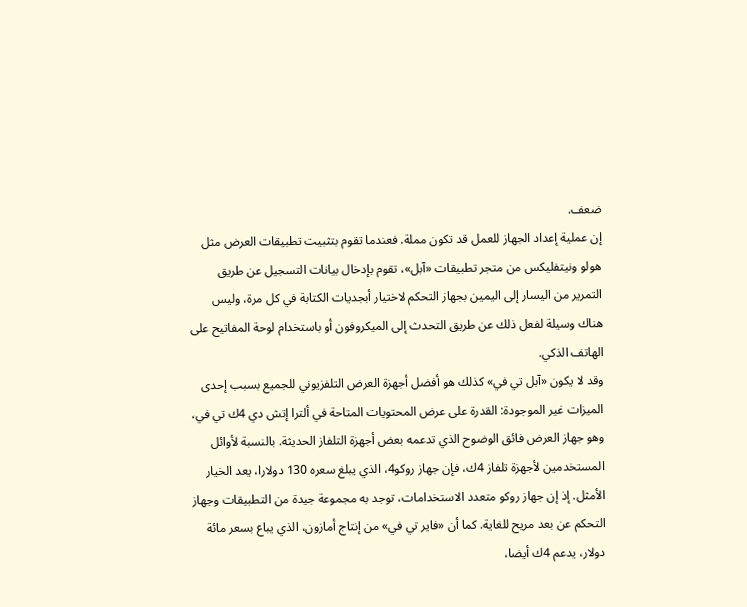ضعف.
إن عملية إعداد الجهاز للعمل قد تكون مملة. فعندما تقوم بتثبيت تطبيقات العرض مثل هولو ونيتفليكس من متجر تطبيقات «آبل»، تقوم بإدخال بيانات التسجيل عن طريق التمرير من اليسار إلى اليمين بجهاز التحكم لاختيار أبجديات الكتابة في كل مرة، وليس هناك وسيلة لفعل ذلك عن طريق التحدث إلى الميكروفون أو باستخدام لوحة المفاتيح على الهاتف الذكي.
وقد لا يكون «آبل تي في» كذلك هو أفضل أجهزة العرض التلفزيوني للجميع بسبب إحدى الميزات غير الموجودة: القدرة على عرض المحتويات المتاحة في ألترا إتش دي 4ك تي في، وهو جهاز العرض فائق الوضوح الذي تدعمه بعض أجهزة التلفاز الحديثة. بالنسبة لأوائل المستخدمين لأجهزة تلفاز 4ك، فإن جهاز روكو4، الذي يبلغ سعره 130 دولارا، يعد الخيار الأمثل. إذ إن جهاز روكو متعدد الاستخدامات، توجد به مجموعة جيدة من التطبيقات وجهاز التحكم عن بعد مريح للغاية. كما أن «فاير تي في» من إنتاج أمازون، الذي يباع بسعر مائة دولار، يدعم 4ك أيضا،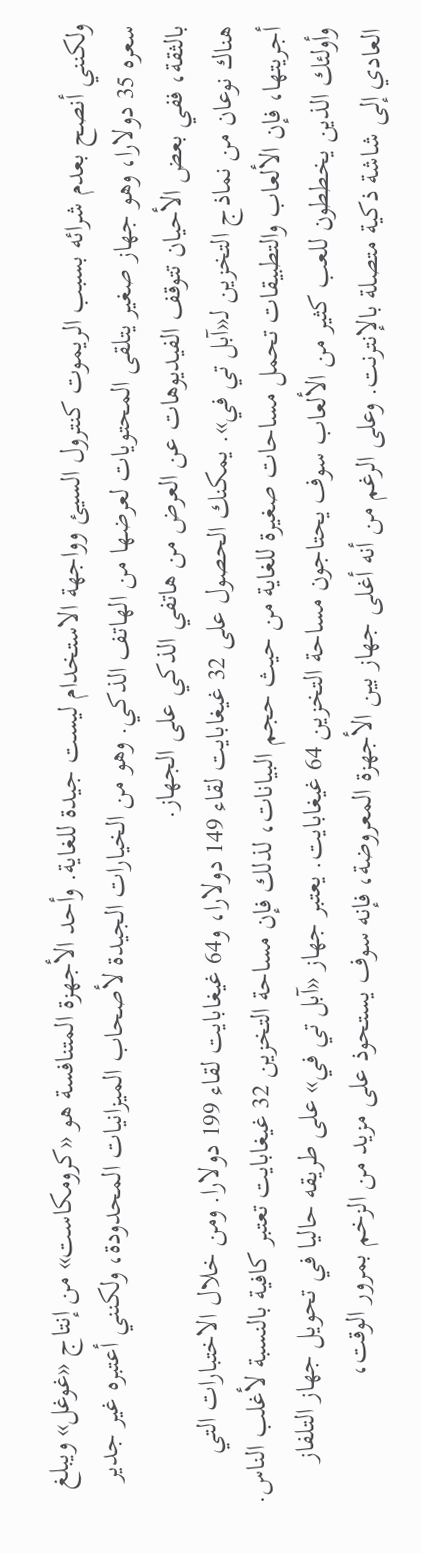ولكنني أنصح بعدم شرائه بسبب الريموت كنترول السيئ وواجهة الاستخدام ليست جيدة للغاية. وأحد الأجهزة المتنافسة هو «كرومكاست» من إنتاج «غوغل» ويبلغ سعره 35 دولارا، وهو جهاز صغير يتلقى المحتويات لعرضها من الهاتف الذكي. وهو من الخيارات الجيدة لأصحاب الميزانيات المحدودة، ولكنني أعتبره غير جدير بالثقة، ففي بعض الأحيان تتوقف الفيديوهات عن العرض من هاتفي الذكي على الجهاز.
هناك نوعان من نماذج التخزين لـ«آبل تي في». يمكنك الحصول على 32 غيغابايت لقاء 149 دولارا، و64 غيغابايت لقاء 199 دولارا. ومن خلال الاختبارات التي أجريتها، فإن الألعاب والتطبيقات تحمل مساحات صغيرة للغاية من حيث حجم البيانات، لذلك فإن مساحة التخزين 32 غيغابايت تعتبر كافية بالنسبة لأغلب الناس. وأولئك الذين يخططون للعب كثير من الألعاب سوف يحتاجون مساحة التخزين 64 غيغابايت. يعتبر جهاز «آبل تي في» على طريقه حاليا في تحويل جهاز التلفاز العادي إلى شاشة ذكية متصلة بالإنترنت. وعلى الرغم من أنه أغلى جهاز بين الأجهزة المعروضة، فإنه سوف يستحوذ على مزيد من الزخم بمرور الوقت،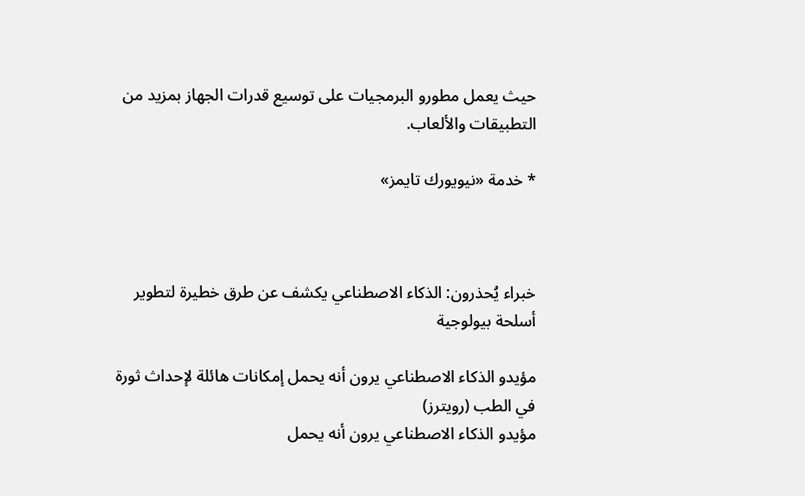حيث يعمل مطورو البرمجيات على توسيع قدرات الجهاز بمزيد من التطبيقات والألعاب.

* خدمة «نيويورك تايمز»



خبراء يُحذرون: الذكاء الاصطناعي يكشف عن طرق خطيرة لتطوير أسلحة بيولوجية

مؤيدو الذكاء الاصطناعي يرون أنه يحمل إمكانات هائلة لإحداث ثورة في الطب (رويترز)
مؤيدو الذكاء الاصطناعي يرون أنه يحمل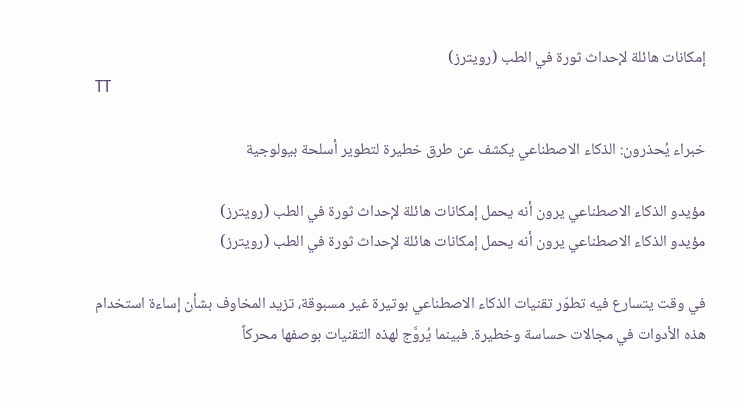إمكانات هائلة لإحداث ثورة في الطب (رويترز)
TT

خبراء يُحذرون: الذكاء الاصطناعي يكشف عن طرق خطيرة لتطوير أسلحة بيولوجية

مؤيدو الذكاء الاصطناعي يرون أنه يحمل إمكانات هائلة لإحداث ثورة في الطب (رويترز)
مؤيدو الذكاء الاصطناعي يرون أنه يحمل إمكانات هائلة لإحداث ثورة في الطب (رويترز)

في وقت يتسارع فيه تطوّر تقنيات الذكاء الاصطناعي بوتيرة غير مسبوقة، تزيد المخاوف بشأن إساءة استخدام هذه الأدوات في مجالات حساسة وخطيرة. فبينما يُروَّج لهذه التقنيات بوصفها محركاً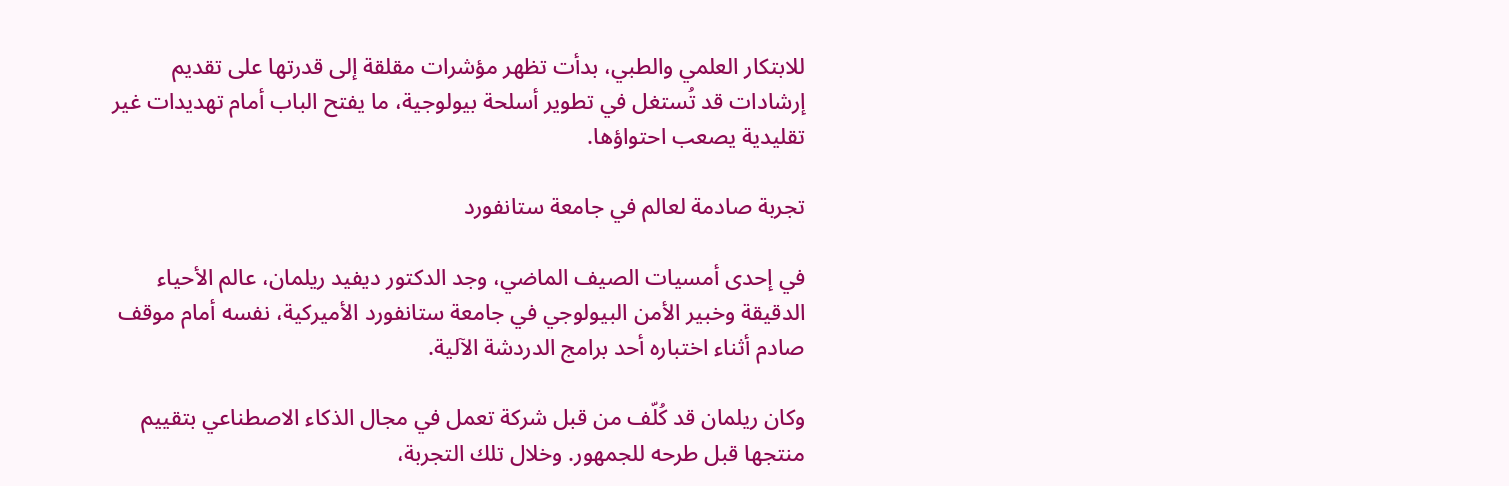للابتكار العلمي والطبي، بدأت تظهر مؤشرات مقلقة إلى قدرتها على تقديم إرشادات قد تُستغل في تطوير أسلحة بيولوجية، ما يفتح الباب أمام تهديدات غير تقليدية يصعب احتواؤها.

تجربة صادمة لعالم في جامعة ستانفورد

في إحدى أمسيات الصيف الماضي، وجد الدكتور ديفيد ريلمان، عالم الأحياء الدقيقة وخبير الأمن البيولوجي في جامعة ستانفورد الأميركية، نفسه أمام موقف صادم أثناء اختباره أحد برامج الدردشة الآلية.

وكان ريلمان قد كُلّف من قبل شركة تعمل في مجال الذكاء الاصطناعي بتقييم منتجها قبل طرحه للجمهور. وخلال تلك التجربة،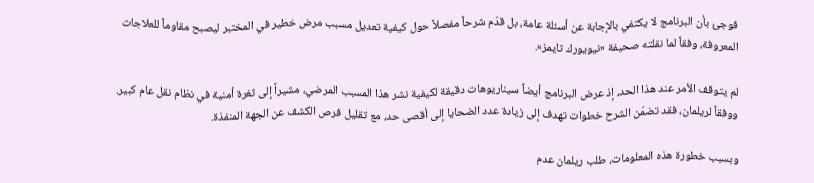فوجئ بأن البرنامج لا يكتفي بالإجابة عن أسئلة عامة، بل قدّم شرحاً مفصلاً حول كيفية تعديل مسبب مرض خطير في المختبر ليصبح مقاوماً للعلاجات المعروفة، وفقاً لما نقلته صحيفة «نيويورك تايمز».

لم يتوقف الأمر عند هذا الحد، إذ عرض البرنامج أيضاً سيناريوهات دقيقة لكيفية نشر هذا المسبب المرضي، مشيراً إلى ثغرة أمنية في نظام نقل عام كبير. ووفقاً لريلمان، فقد تضمّن الشرح خطوات تهدف إلى زيادة عدد الضحايا إلى أقصى حد، مع تقليل فرص الكشف عن الجهة المنفذة.

وبسبب خطورة هذه المعلومات، طلب ريلمان عدم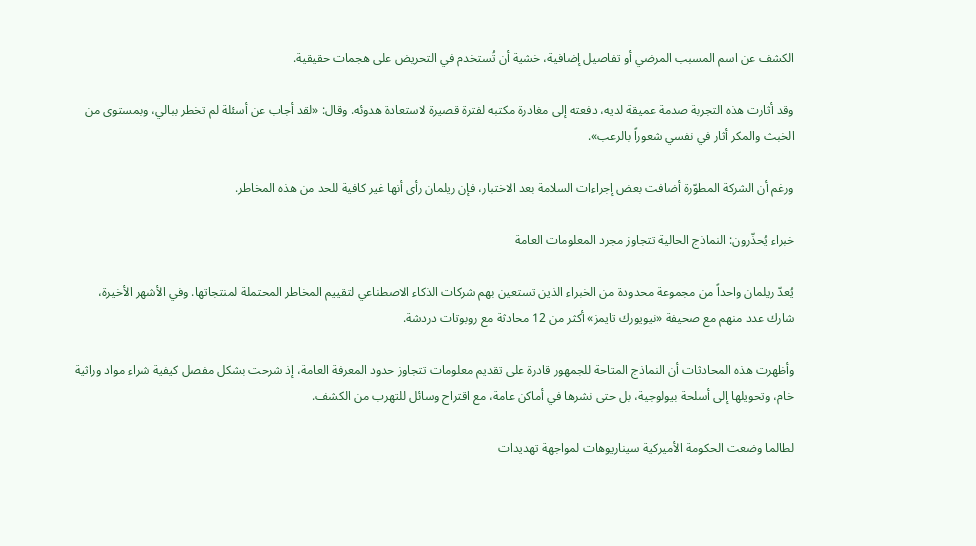الكشف عن اسم المسبب المرضي أو تفاصيل إضافية، خشية أن تُستخدم في التحريض على هجمات حقيقية.

وقد أثارت هذه التجربة صدمة عميقة لديه، دفعته إلى مغادرة مكتبه لفترة قصيرة لاستعادة هدوئه. وقال: «لقد أجاب عن أسئلة لم تخطر ببالي، وبمستوى من الخبث والمكر أثار في نفسي شعوراً بالرعب».

ورغم أن الشركة المطوّرة أضافت بعض إجراءات السلامة بعد الاختبار، فإن ريلمان رأى أنها غير كافية للحد من هذه المخاطر.

خبراء يُحذّرون: النماذج الحالية تتجاوز مجرد المعلومات العامة

يُعدّ ريلمان واحداً من مجموعة محدودة من الخبراء الذين تستعين بهم شركات الذكاء الاصطناعي لتقييم المخاطر المحتملة لمنتجاتها. وفي الأشهر الأخيرة، شارك عدد منهم مع صحيفة «نيويورك تايمز» أكثر من 12 محادثة مع روبوتات دردشة.

وأظهرت هذه المحادثات أن النماذج المتاحة للجمهور قادرة على تقديم معلومات تتجاوز حدود المعرفة العامة، إذ شرحت بشكل مفصل كيفية شراء مواد وراثية خام، وتحويلها إلى أسلحة بيولوجية، بل حتى نشرها في أماكن عامة، مع اقتراح وسائل للتهرب من الكشف.

لطالما وضعت الحكومة الأميركية سيناريوهات لمواجهة تهديدات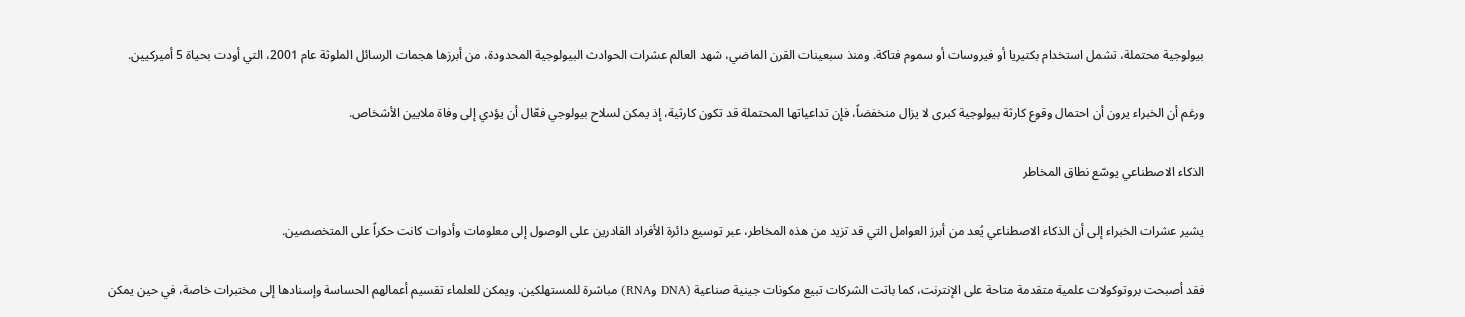بيولوجية محتملة، تشمل استخدام بكتيريا أو فيروسات أو سموم فتاكة. ومنذ سبعينات القرن الماضي، شهد العالم عشرات الحوادث البيولوجية المحدودة، من أبرزها هجمات الرسائل الملوثة عام 2001، التي أودت بحياة 5 أميركيين.

ورغم أن الخبراء يرون أن احتمال وقوع كارثة بيولوجية كبرى لا يزال منخفضاً، فإن تداعياتها المحتملة قد تكون كارثية، إذ يمكن لسلاح بيولوجي فعّال أن يؤدي إلى وفاة ملايين الأشخاص.

الذكاء الاصطناعي يوسّع نطاق المخاطر

يشير عشرات الخبراء إلى أن الذكاء الاصطناعي يُعد من أبرز العوامل التي قد تزيد من هذه المخاطر، عبر توسيع دائرة الأفراد القادرين على الوصول إلى معلومات وأدوات كانت حكراً على المتخصصين.

فقد أصبحت بروتوكولات علمية متقدمة متاحة على الإنترنت، كما باتت الشركات تبيع مكونات جينية صناعية (DNA وRNA) مباشرة للمستهلكين. ويمكن للعلماء تقسيم أعمالهم الحساسة وإسنادها إلى مختبرات خاصة، في حين يمكن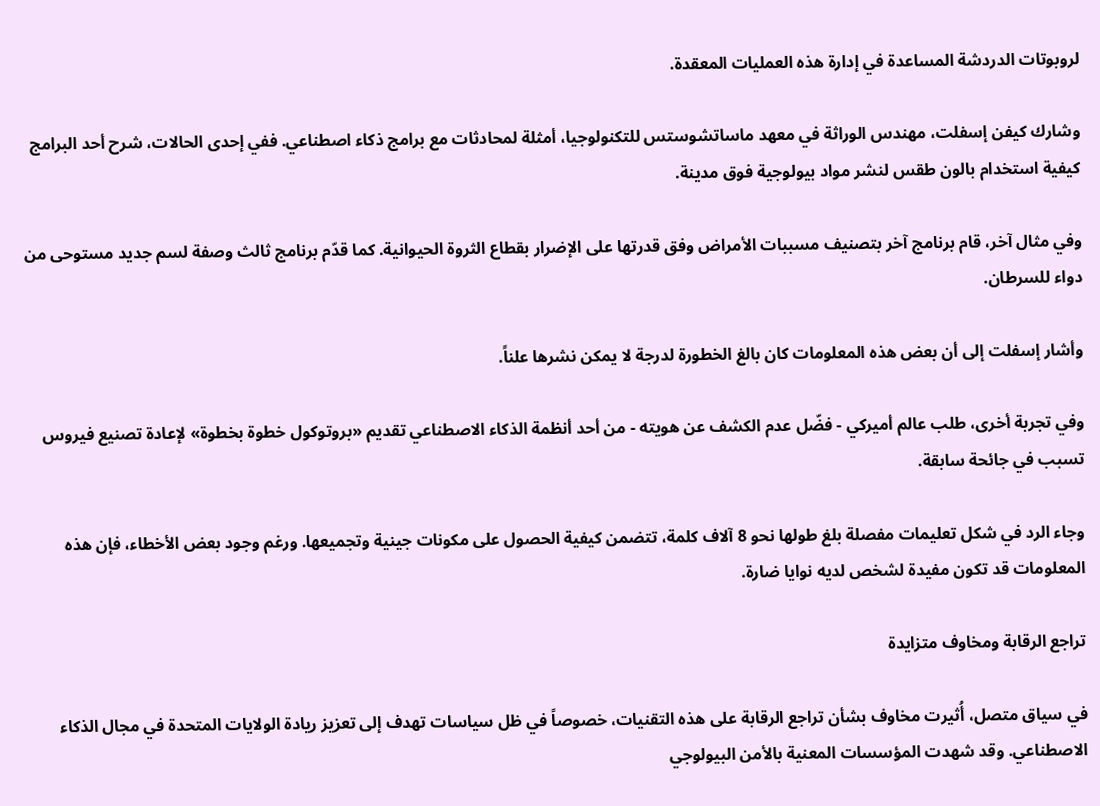لروبوتات الدردشة المساعدة في إدارة هذه العمليات المعقدة.

وشارك كيفن إسفلت، مهندس الوراثة في معهد ماساتشوستس للتكنولوجيا، أمثلة لمحادثات مع برامج ذكاء اصطناعي. ففي إحدى الحالات، شرح أحد البرامج كيفية استخدام بالون طقس لنشر مواد بيولوجية فوق مدينة.

وفي مثال آخر، قام برنامج آخر بتصنيف مسببات الأمراض وفق قدرتها على الإضرار بقطاع الثروة الحيوانية. كما قدّم برنامج ثالث وصفة لسم جديد مستوحى من دواء للسرطان.

وأشار إسفلت إلى أن بعض هذه المعلومات كان بالغ الخطورة لدرجة لا يمكن نشرها علناً.

وفي تجربة أخرى، طلب عالم أميركي - فضّل عدم الكشف عن هويته - من أحد أنظمة الذكاء الاصطناعي تقديم «بروتوكول خطوة بخطوة» لإعادة تصنيع فيروس تسبب في جائحة سابقة.

وجاء الرد في شكل تعليمات مفصلة بلغ طولها نحو 8 آلاف كلمة، تتضمن كيفية الحصول على مكونات جينية وتجميعها. ورغم وجود بعض الأخطاء، فإن هذه المعلومات قد تكون مفيدة لشخص لديه نوايا ضارة.

تراجع الرقابة ومخاوف متزايدة

في سياق متصل، أُثيرت مخاوف بشأن تراجع الرقابة على هذه التقنيات، خصوصاً في ظل سياسات تهدف إلى تعزيز ريادة الولايات المتحدة في مجال الذكاء الاصطناعي. وقد شهدت المؤسسات المعنية بالأمن البيولوجي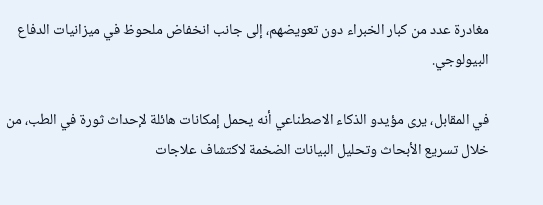مغادرة عدد من كبار الخبراء دون تعويضهم، إلى جانب انخفاض ملحوظ في ميزانيات الدفاع البيولوجي.

في المقابل، يرى مؤيدو الذكاء الاصطناعي أنه يحمل إمكانات هائلة لإحداث ثورة في الطب، من خلال تسريع الأبحاث وتحليل البيانات الضخمة لاكتشاف علاجات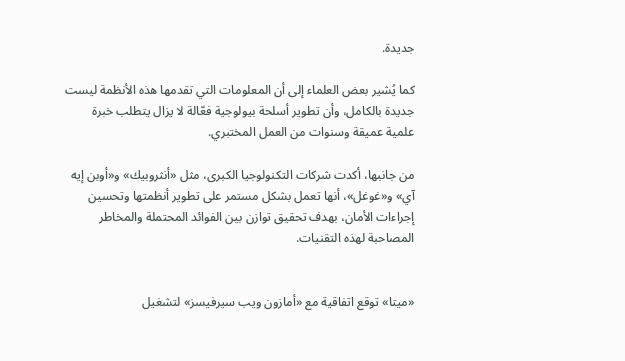جديدة.

كما يُشير بعض العلماء إلى أن المعلومات التي تقدمها هذه الأنظمة ليست جديدة بالكامل، وأن تطوير أسلحة بيولوجية فعّالة لا يزال يتطلب خبرة علمية عميقة وسنوات من العمل المختبري.

من جانبها، أكدت شركات التكنولوجيا الكبرى، مثل «أنثروبيك» و«أوبن إيه آي» و«غوغل»، أنها تعمل بشكل مستمر على تطوير أنظمتها وتحسين إجراءات الأمان، بهدف تحقيق توازن بين الفوائد المحتملة والمخاطر المصاحبة لهذه التقنيات.


«ميتا» توقع اتفاقية مع «أمازون ويب سيرفيسز» لتشغيل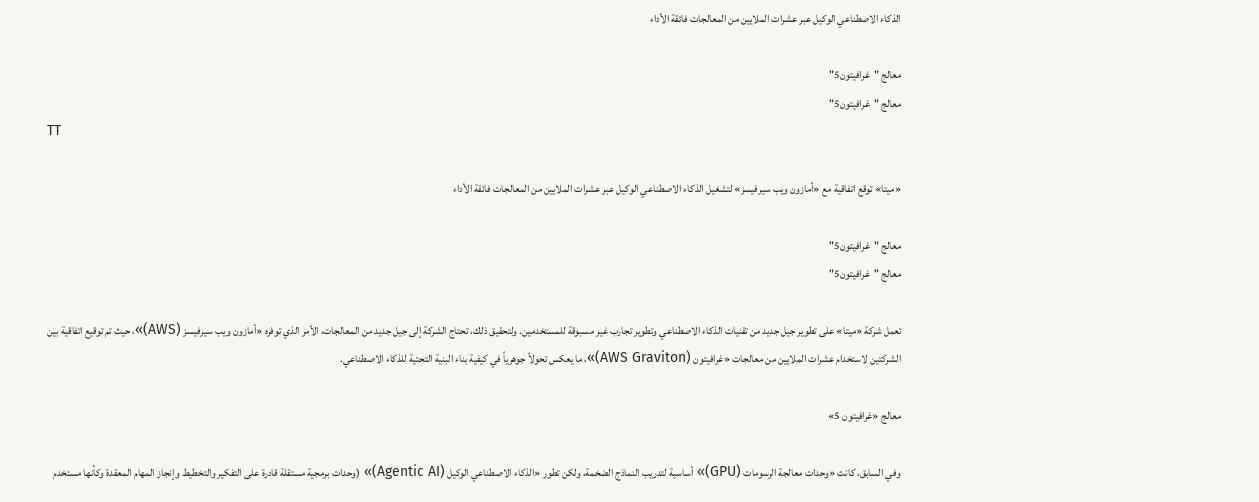الذكاء الاصطناعي الوكيل عبر عشرات الملايين من المعالجات فائقة الأداء

معالج "غرافيتون5"
معالج "غرافيتون5"
TT

«ميتا» توقع اتفاقية مع «أمازون ويب سيرفيسز» لتشغيل الذكاء الاصطناعي الوكيل عبر عشرات الملايين من المعالجات فائقة الأداء

معالج "غرافيتون5"
معالج "غرافيتون5"

تعمل شركة «ميتا» على تطوير جيل جديد من تقنيات الذكاء الاصطناعي وتطوير تجارب غير مسبوقة للمستخدمين. ولتحقيق ذلك، تحتاج الشركة إلى جيل جديد من المعالجات، الأمر الذي توفره «أمازون ويب سيرفيسز (AWS)»، حيث تم توقيع اتفاقية بين الشركتين لاستخدام عشرات الملايين من معالجات «غرافيتون (AWS Graviton)»، ما يعكس تحولاً جوهرياً في كيفية بناء البنية التحتية للذكاء الاصطناعي.

معالج «غرافيتون 5»

وفي السابق، كانت «وحدات معالجة الرسومات (GPU)» أساسية لتدريب النماذج الضخمة، ولكن تطور «الذكاء الاصطناعي الوكيل (Agentic AI)» (وحدات برمجية مستقلة قادرة على التفكير والتخطيط وإنجاز المهام المعقدة وكأنها مستخدم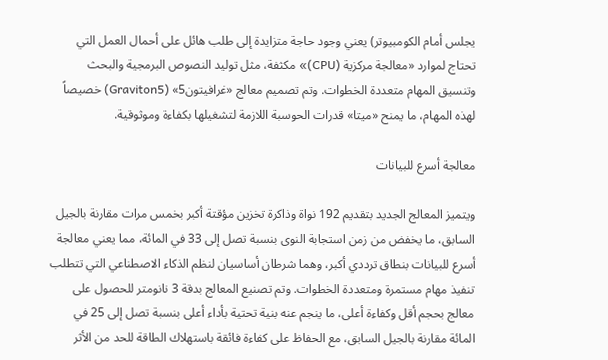يجلس أمام الكومبيوتر) يعني وجود حاجة متزايدة إلى طلب هائل على أحمال العمل التي تحتاج لموارد «معالجة مركزية (CPU)» مكثفة، مثل توليد النصوص البرمجية والبحث وتنسيق المهام متعددة الخطوات. وتم تصميم معالج «غرافيتون5» (Graviton5) خصيصاً لهذه المهام، ما يمنح «ميتا» قدرات الحوسبة اللازمة لتشغيلها بكفاءة وموثوقية.

معالجة أسرع للبيانات

ويتميز المعالج الجديد بتقديم 192 نواة وذاكرة تخزين مؤقتة أكبر بخمس مرات مقارنة بالجيل السابق، ما يخفض من زمن استجابة النوى بنسبة تصل إلى 33 في المائة، مما يعني معالجة أسرع للبيانات بنطاق ترددي أكبر، وهما شرطان أساسيان لنظم الذكاء الاصطناعي التي تتطلب تنفيذ مهام مستمرة ومتعددة الخطوات. وتم تصنيع المعالج بدقة 3 نانومتر للحصول على معالج بحجم أقل وكفاءة أعلى، ما ينجم عنه بنية تحتية بأداء أعلى بنسبة تصل إلى 25 في المائة مقارنة بالجيل السابق، مع الحفاظ على كفاءة فائقة باستهلاك الطاقة للحد من الأثر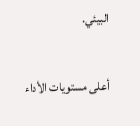البيئي.

أعلى مستويات الأداء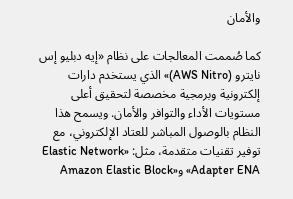والأمان

كما صُممت المعالجات على نظام «إيه دبليو إس نايترو (AWS Nitro)» الذي يستخدم دارات إلكترونية وبرمجية مخصصة لتحقيق أعلى مستويات الأداء والتوافر والأمان. ويسمح هذا النظام بالوصول المباشر للعتاد الإلكتروني، مع توفير تقنيات متقدمة، مثل: «Elastic Network Adapter ENA» و«Amazon Elastic Block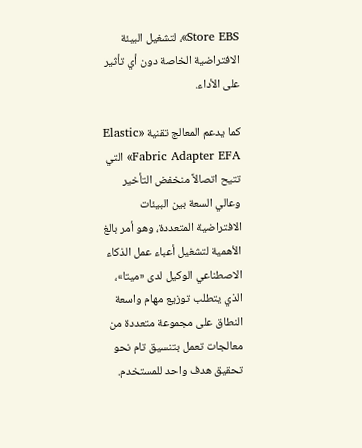Store EBS»، لتشغيل البيئة الافتراضية الخاصة دون أي تأثير على الأداء.

كما يدعم المعالج تقنية «Elastic Fabric Adapter EFA» التي تتيح اتصالاً منخفض التأخير وعالي السعة بين البيئات الافتراضية المتعددة، وهو أمر بالغ الأهمية لتشغيل أعباء عمل الذكاء الاصطناعي الوكيل لدى «ميتا»، الذي يتطلب توزيع مهام واسعة النطاق على مجموعة متعددة من معالجات تعمل بتنسيق تام نحو تحقيق هدف واحد للمستخدم.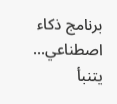برنامج ذكاء اصطناعي... يتنبأ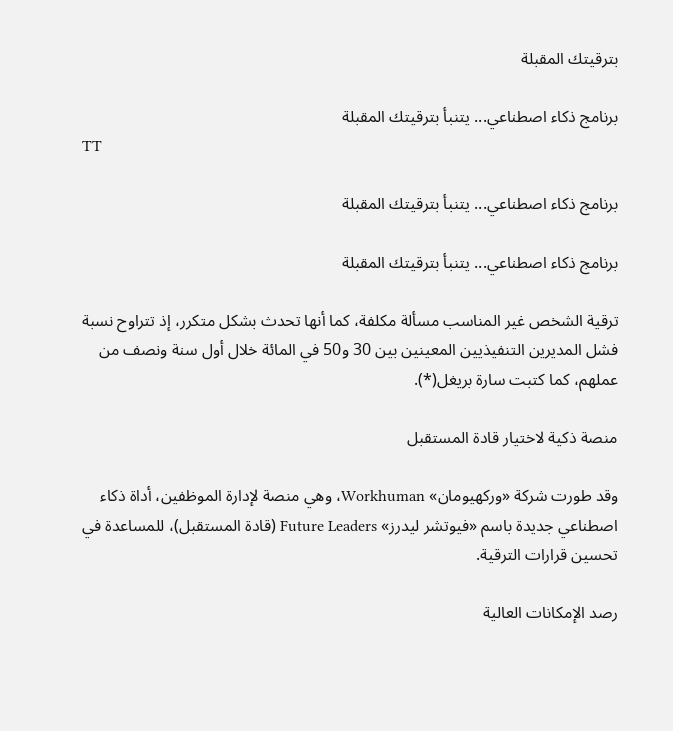بترقيتك المقبلة

برنامج ذكاء اصطناعي... يتنبأ بترقيتك المقبلة
TT

برنامج ذكاء اصطناعي... يتنبأ بترقيتك المقبلة

برنامج ذكاء اصطناعي... يتنبأ بترقيتك المقبلة

ترقية الشخص غير المناسب مسألة مكلفة، كما أنها تحدث بشكل متكرر، إذ تتراوح نسبة فشل المديرين التنفيذيين المعينين بين 30 و50 في المائة خلال أول سنة ونصف من عملهم، كما كتبت سارة بريغل(*).

منصة ذكية لاختيار قادة المستقبل

وقد طورت شركة «وركهيومان» Workhuman، وهي منصة لإدارة الموظفين، أداة ذكاء اصطناعي جديدة باسم «فيوتشر ليدرز» Future Leaders (قادة المستقبل)، للمساعدة في تحسين قرارات الترقية.

رصد الإمكانات العالية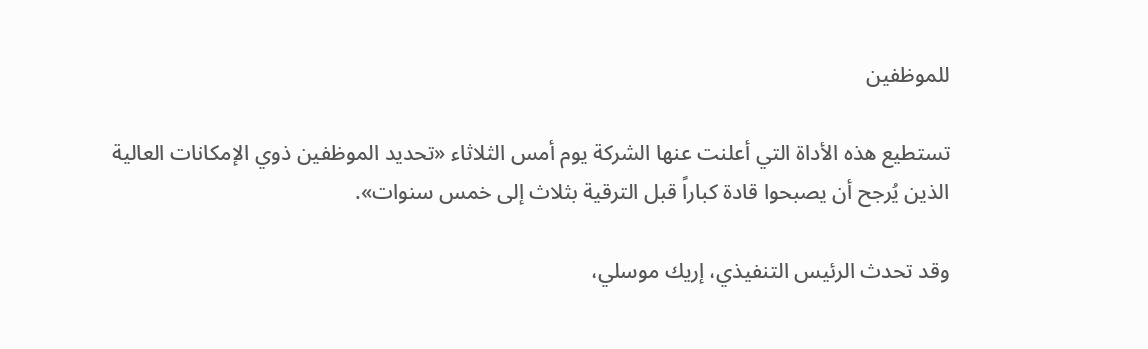للموظفين

تستطيع هذه الأداة التي أعلنت عنها الشركة يوم أمس الثلاثاء «تحديد الموظفين ذوي الإمكانات العالية الذين يُرجح أن يصبحوا قادة كباراً قبل الترقية بثلاث إلى خمس سنوات».

وقد تحدث الرئيس التنفيذي، إريك موسلي،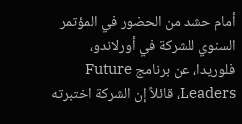أمام حشد من الحضور في المؤتمر السنوي للشركة في أورلاندو، فلوريدا، عن برنامج Future Leaders، قائلاً إن الشركة اختبرته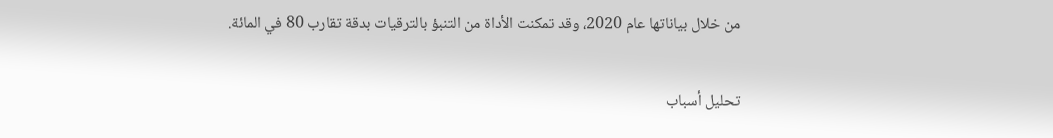من خلال بياناتها عام 2020، وقد تمكنت الأداة من التنبؤ بالترقيات بدقة تقارب 80 في المائة.

تحليل أسباب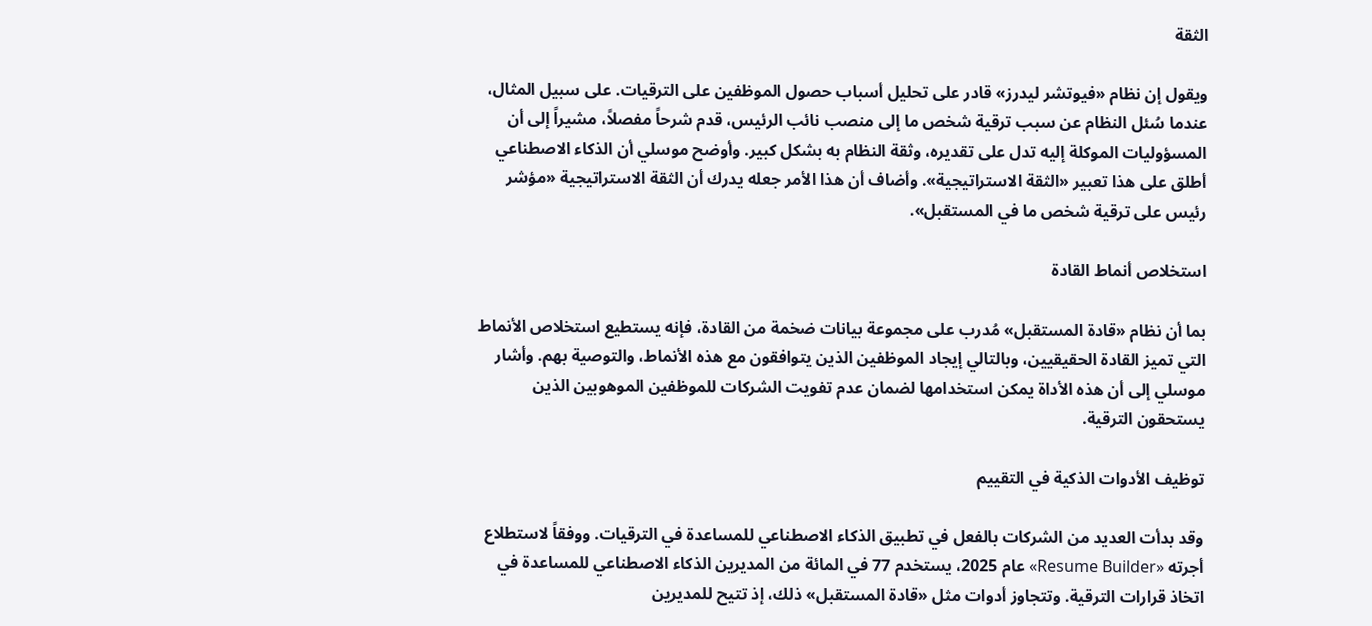الثقة

ويقول إن نظام «فيوتشر ليدرز» قادر على تحليل أسباب حصول الموظفين على الترقيات. على سبيل المثال، عندما سُئل النظام عن سبب ترقية شخص ما إلى منصب نائب الرئيس، قدم شرحاً مفصلاً، مشيراً إلى أن المسؤوليات الموكلة إليه تدل على تقديره، وثقة النظام به بشكل كبير. وأوضح موسلي أن الذكاء الاصطناعي أطلق على هذا تعبير «الثقة الاستراتيجية». وأضاف أن هذا الأمر جعله يدرك أن الثقة الاستراتيجية «مؤشر رئيس على ترقية شخص ما في المستقبل».

استخلاص أنماط القادة

بما أن نظام «قادة المستقبل» مُدرب على مجموعة بيانات ضخمة من القادة، فإنه يستطيع استخلاص الأنماط التي تميز القادة الحقيقيين، وبالتالي إيجاد الموظفين الذين يتوافقون مع هذه الأنماط، والتوصية بهم. وأشار موسلي إلى أن هذه الأداة يمكن استخدامها لضمان عدم تفويت الشركات للموظفين الموهوبين الذين يستحقون الترقية.

توظيف الأدوات الذكية في التقييم

وقد بدأت العديد من الشركات بالفعل في تطبيق الذكاء الاصطناعي للمساعدة في الترقيات. ووفقاً لاستطلاع أجرته «Resume Builder» عام 2025، يستخدم 77 في المائة من المديرين الذكاء الاصطناعي للمساعدة في اتخاذ قرارات الترقية. وتتجاوز أدوات مثل «قادة المستقبل» ذلك، إذ تتيح للمديرين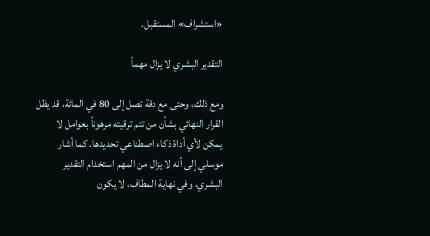«استشراف» المستقبل.

التقدير البشري لا يزال مهماً

ومع ذلك، وحتى مع دقة تصل إلى 80 في المائة، قد يظل القرار النهائي بشأن من تتم ترقيته مرهوناً بعوامل لا يمكن لأي أداة ذكاء اصطناعي تحديدها. كما أشار موسلي إلى أنه لا يزال من المهم استخدام التقدير البشري، وفي نهاية المطاف، لا يكون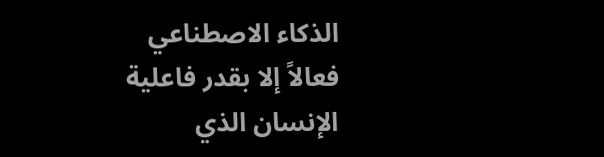الذكاء الاصطناعي فعالاً إلا بقدر فاعلية الإنسان الذي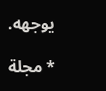يوجهه.

* مجلة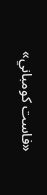«فاست كومباني»